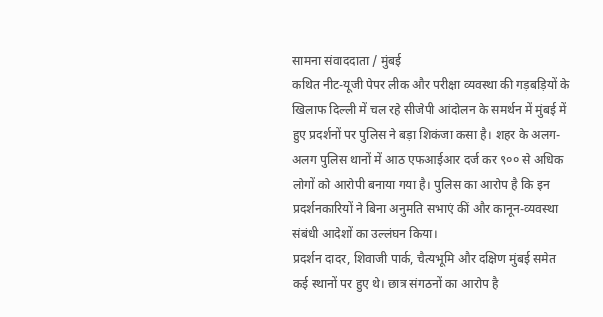सामना संवाददाता / मुंबई
कथित नीट-यूजी पेपर लीक और परीक्षा व्यवस्था की गड़बड़ियों के खिलाफ दिल्ली में चल रहे सीजेपी आंदोलन के समर्थन में मुंबई में हुए प्रदर्शनों पर पुलिस ने बड़ा शिकंजा कसा है। शहर के अलग-अलग पुलिस थानों में आठ एफआईआर दर्ज कर ९०० से अधिक लोगों को आरोपी बनाया गया है। पुलिस का आरोप है कि इन प्रदर्शनकारियों ने बिना अनुमति सभाएं कीं और कानून-व्यवस्था संबंधी आदेशों का उल्लंघन किया।
प्रदर्शन दादर, शिवाजी पार्क, चैत्यभूमि और दक्षिण मुंबई समेत कई स्थानों पर हुए थे। छात्र संगठनों का आरोप है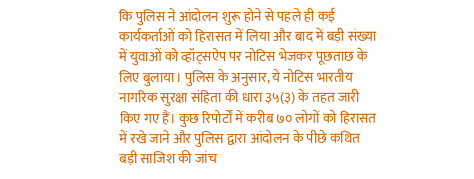कि पुलिस ने आंदोलन शुरू होने से पहले ही कई कार्यकर्ताओं को हिरासत में लिया और बाद में बड़ी संख्या में युवाओं को व्हॉट्सऐप पर नोटिस भेजकर पूछताछ के लिए बुलाया। पुलिस के अनुसार, ये नोटिस भारतीय नागरिक सुरक्षा संहिता की धारा ३५(३) के तहत जारी किए गए हैं। कुछ रिपोर्टों में करीब ७० लोगों को हिरासत में रखे जाने और पुलिस द्वारा आंदोलन के पीछे कथित बड़ी साजिश की जांच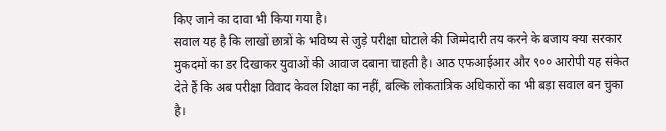किए जाने का दावा भी किया गया है।
सवाल यह है कि लाखों छात्रों के भविष्य से जुड़े परीक्षा घोटाले की जिम्मेदारी तय करने के बजाय क्या सरकार मुकदमों का डर दिखाकर युवाओं की आवाज दबाना चाहती है। आठ एफआईआर और ९०० आरोपी यह संकेत देते हैं कि अब परीक्षा विवाद केवल शिक्षा का नहीं, बल्कि लोकतांत्रिक अधिकारों का भी बड़ा सवाल बन चुका है।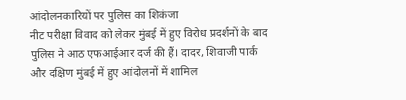आंदोलनकारियों पर पुलिस का शिकंजा
नीट परीक्षा विवाद को लेकर मुंबई में हुए विरोध प्रदर्शनों के बाद पुलिस ने आठ एफआईआर दर्ज की हैं। दादर, शिवाजी पार्क और दक्षिण मुंबई में हुए आंदोलनों में शामिल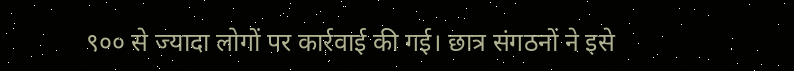९०० से ज्यादा लोगों पर कार्रवाई की गई। छात्र संगठनों ने इसे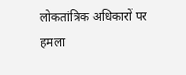लोकतांत्रिक अधिकारों पर हमला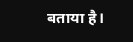बताया है।